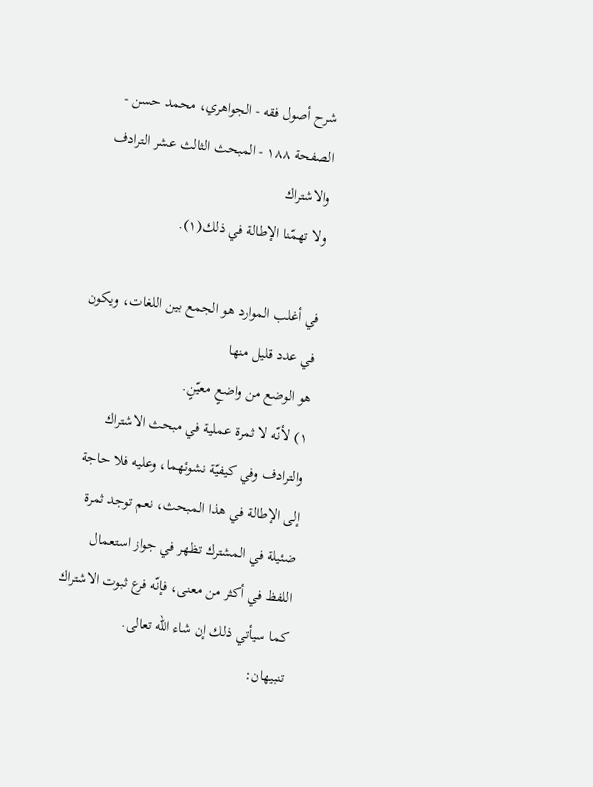شرح أصول فقه - الجواهري، محمد حسن - الصفحة ١٨٨ - المبحث الثالث عشر الترادف والاشتراك
ولا تهمّنا الإطالة في ذلك(١).

في أغلب الموارد هو الجمع بين اللغات، ويكون في عدد قليل منها
هو الوضع من واضعٍ معيّنٍ.
١) لأنّه لا ثمرة عملية في مبحث الاشتراك والترادف وفي كيفيّة نشوئهما، وعليه فلا حاجة إلى الإطالة في هذا المبحث، نعم توجد ثمرة ضئيلة في المشترك تظهر في جواز استعمال اللفظ في أكثر من معنى، فإنّه فرع ثبوت الاشتراك كما سيأتي ذلك إن شاء الله تعالى.
تنبيهان: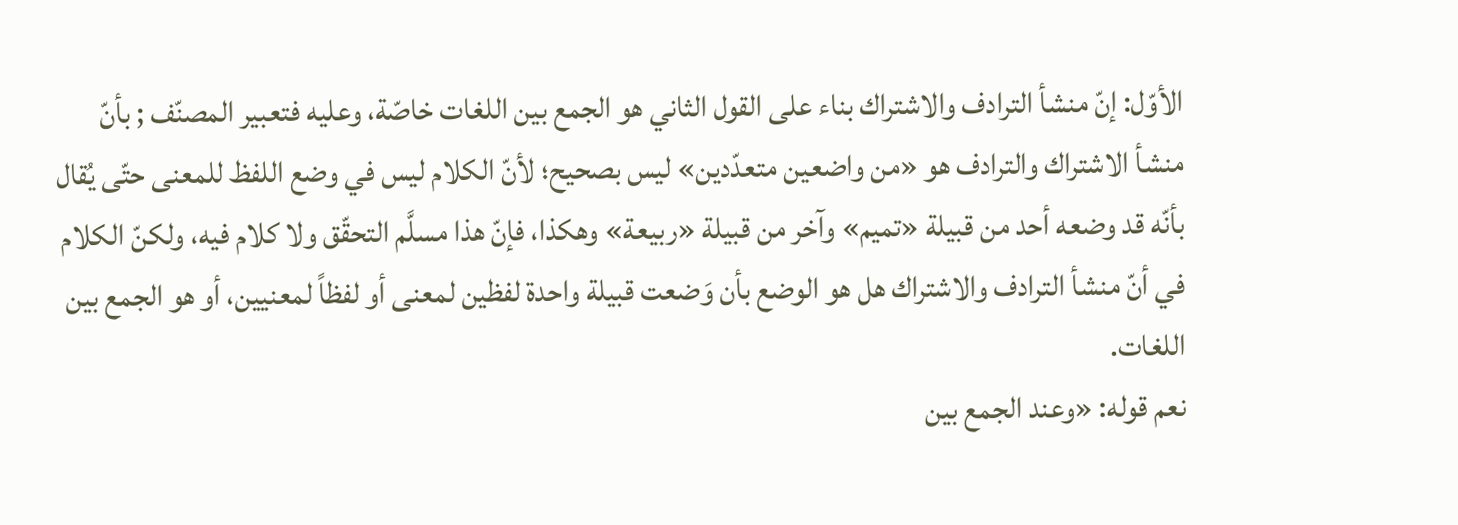الأوّل: إنّ منشأ الترادف والاشتراك بناء على القول الثاني هو الجمع بين اللغات خاصّة، وعليه فتعبير المصنّف ; بأنّ منشأ الاشتراك والترادف هو «من واضعين متعدّدين» ليس بصحيح؛ لأنّ الكلام ليس في وضع اللفظ للمعنى حتّى يُقال بأنّه قد وضعه أحد من قبيلة «تميم» وآخر من قبيلة «ربيعة» وهكذا، فإنّ هذا مسلَّم التحقّق ولا كلام فيه، ولكنّ الكلام في أنّ منشأ الترادف والاشتراك هل هو الوضع بأن وَضعت قبيلة واحدة لفظين لمعنى أو لفظاً لمعنيين، أو هو الجمع بين اللغات.
نعم قوله: «وعند الجمع بين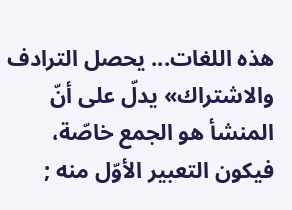هذه اللغات... يحصل الترادف والاشتراك» يدلّ على أنّ المنشأ هو الجمع خاصّة، فيكون التعبير الأوّل منه ;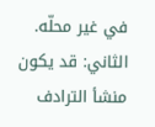في غير محلّه.
الثاني: قد يكون منشأ الترادف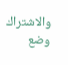والاشتراك وضع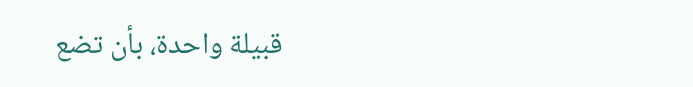قبيلة واحدة، بأن تضع